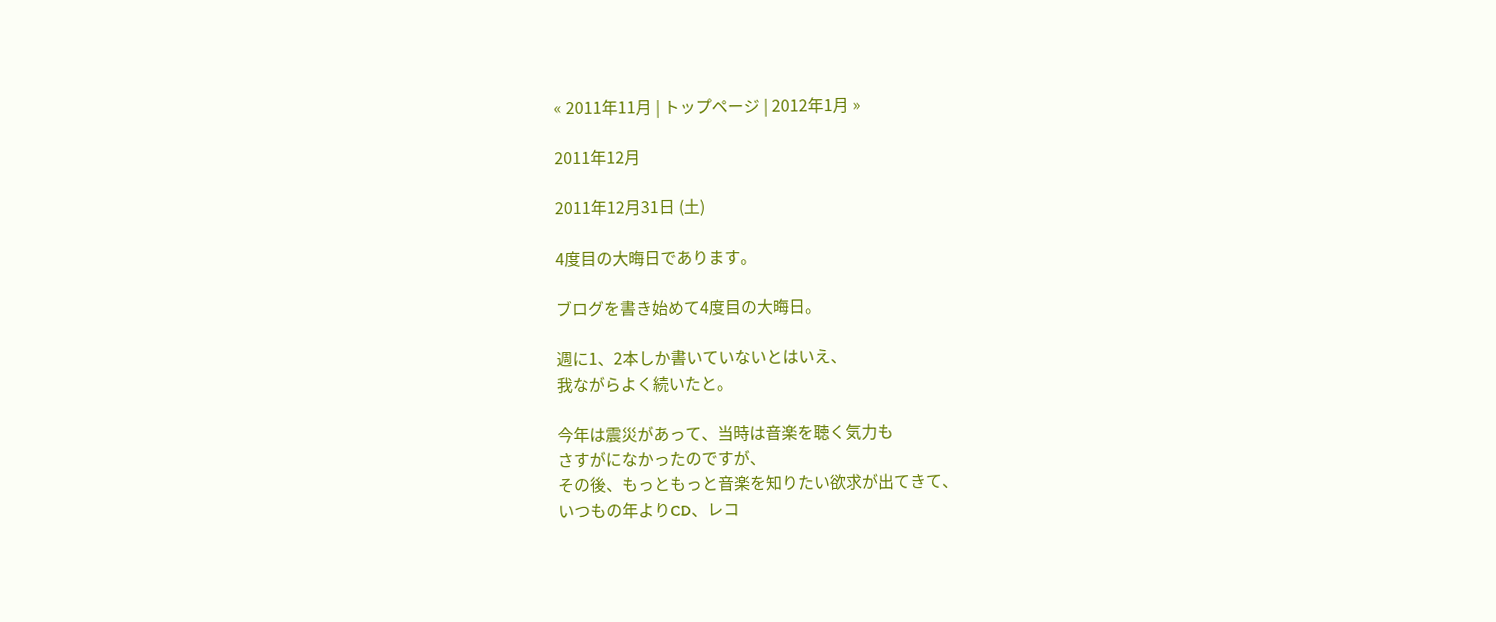« 2011年11月 | トップページ | 2012年1月 »

2011年12月

2011年12月31日 (土)

4度目の大晦日であります。

ブログを書き始めて4度目の大晦日。

週に1、2本しか書いていないとはいえ、
我ながらよく続いたと。

今年は震災があって、当時は音楽を聴く気力も
さすがになかったのですが、
その後、もっともっと音楽を知りたい欲求が出てきて、
いつもの年よりCD、レコ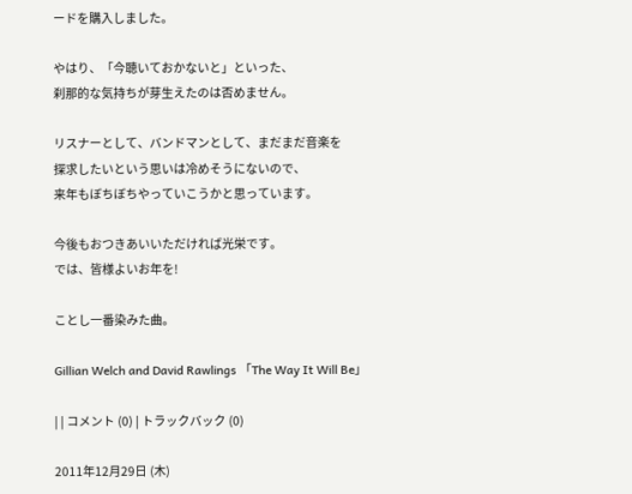ードを購入しました。

やはり、「今聴いておかないと」といった、
刹那的な気持ちが芽生えたのは否めません。

リスナーとして、バンドマンとして、まだまだ音楽を
探求したいという思いは冷めそうにないので、
来年もぼちぼちやっていこうかと思っています。

今後もおつきあいいただければ光栄です。
では、皆様よいお年を!

ことし一番染みた曲。

Gillian Welch and David Rawlings 「The Way It Will Be」

| | コメント (0) | トラックバック (0)

2011年12月29日 (木)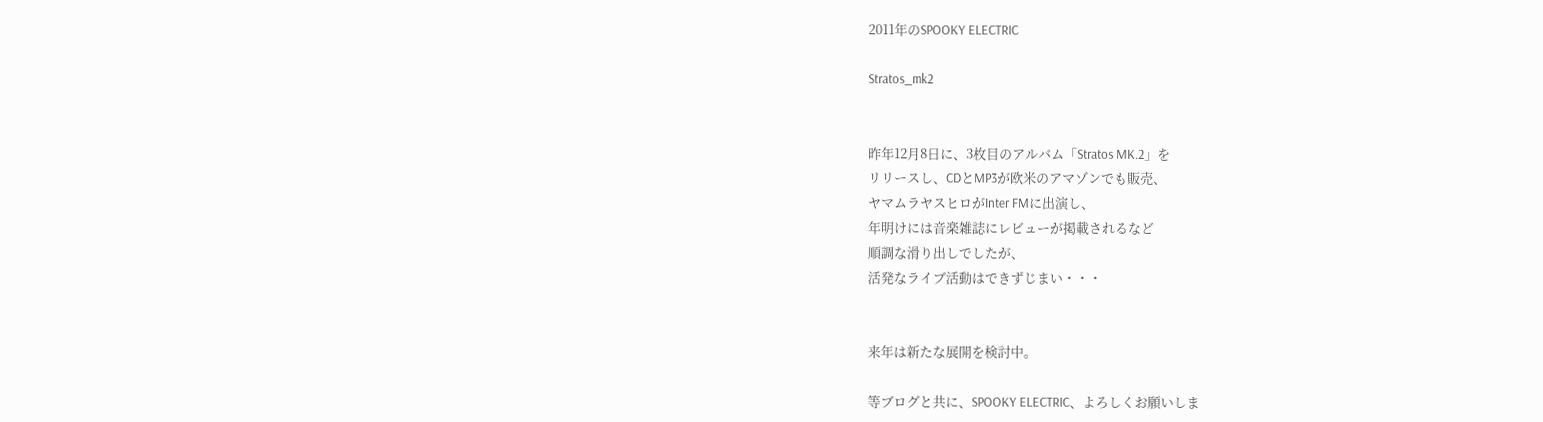2011年のSPOOKY ELECTRIC

Stratos_mk2


昨年12月8日に、3枚目のアルバム「Stratos MK.2」を
リリースし、CDとMP3が欧米のアマゾンでも販売、
ヤマムラヤスヒロがInter FMに出演し、
年明けには音楽雑誌にレビューが掲載されるなど
順調な滑り出しでしたが、
活発なライブ活動はできずじまい・・・


来年は新たな展開を検討中。

等ブログと共に、SPOOKY ELECTRIC、よろしくお願いしま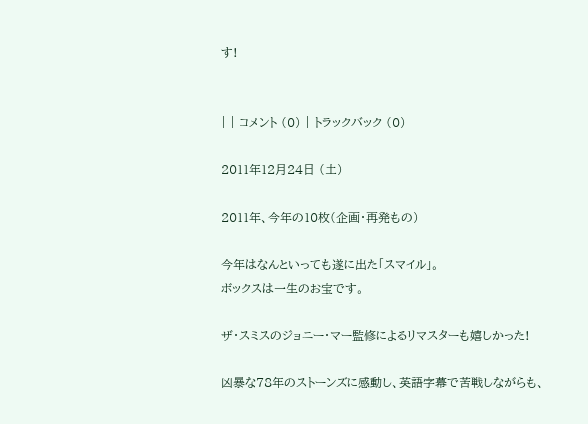す!


| | コメント (0) | トラックバック (0)

2011年12月24日 (土)

2011年、今年の10枚(企画・再発もの)

今年はなんといっても遂に出た「スマイル」。
ボックスは一生のお宝です。

ザ・スミスのジョニー・マー監修によるリマスターも嬉しかった!

凶暴な78年のストーンズに感動し、英語字幕で苦戦しながらも、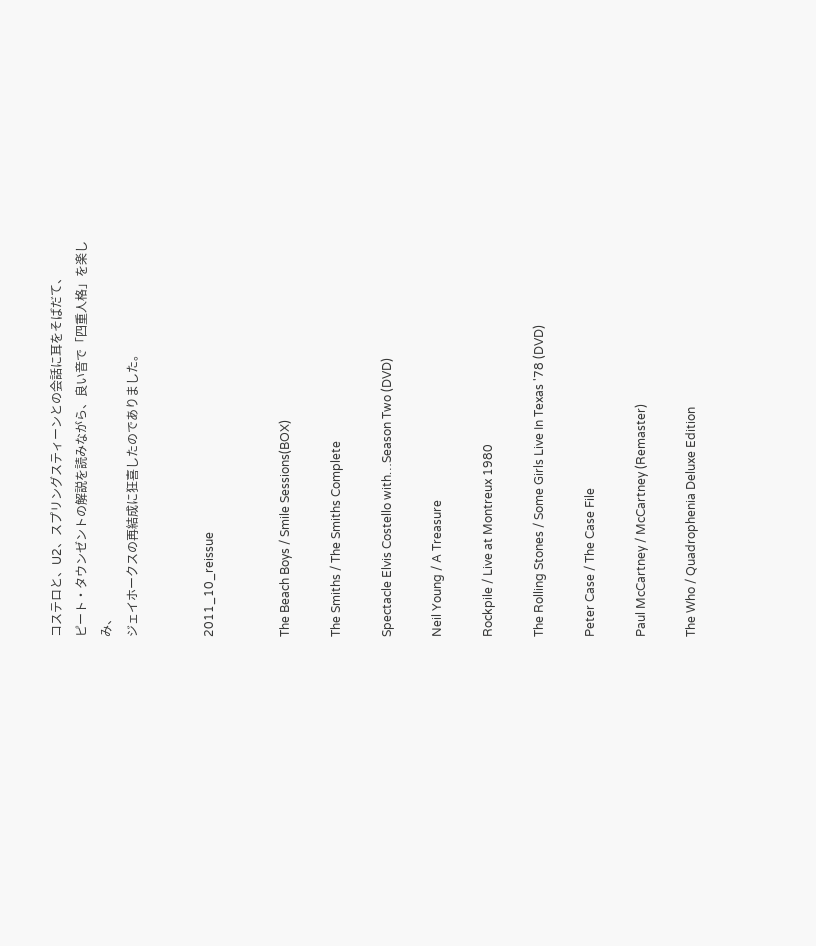コステロと、U2、スプリングスティーンとの会話に耳をそばだて、
ピート・タウンゼントの解説を読みながら、良い音で「四重人格」を楽しみ、
ジェイホークスの再結成に狂喜したのでありました。


2011_10_reissue


The Beach Boys / Smile Sessions(BOX)

The Smiths / The Smiths Complete

Spectacle Elvis Costello with…Season Two (DVD)

Neil Young / A Treasure

Rockpile / Live at Montreux 1980

The Rolling Stones / Some Girls Live In Texas '78 (DVD)

Peter Case / The Case File

Paul McCartney / McCartney (Remaster)

The Who / Quadrophenia Deluxe Edition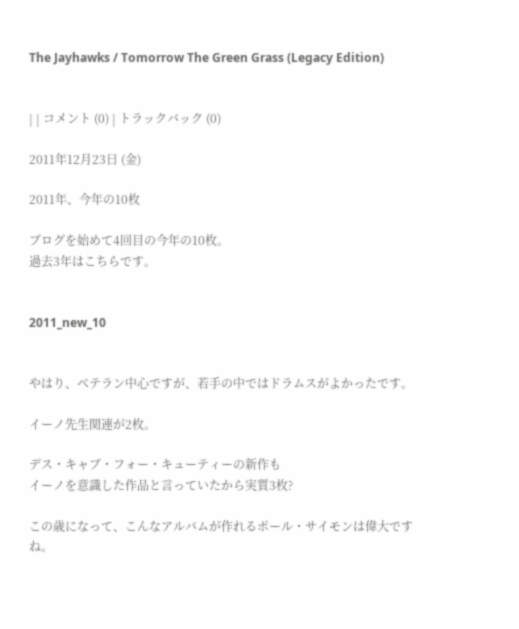The Jayhawks / Tomorrow The Green Grass (Legacy Edition)


| | コメント (0) | トラックバック (0)

2011年12月23日 (金)

2011年、今年の10枚

ブログを始めて4回目の今年の10枚。
過去3年はこちらです。


2011_new_10


やはり、ベテラン中心ですが、若手の中ではドラムスがよかったです。

イーノ先生関連が2枚。

デス・キャブ・フォー・キューティーの新作も
イーノを意識した作品と言っていたから実質3枚?

この歳になって、こんなアルバムが作れるポール・サイモンは偉大ですね。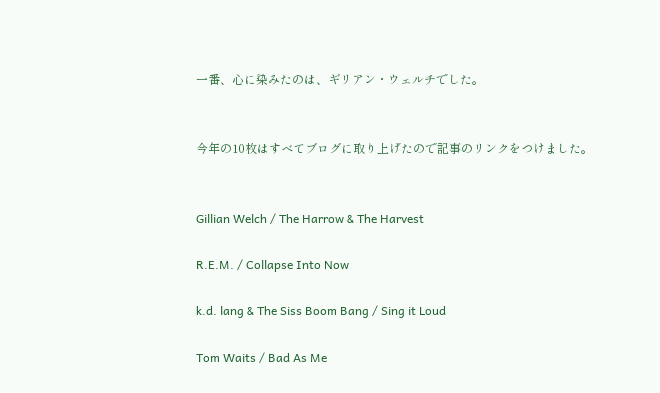一番、心に染みたのは、ギリアン・ウェルチでした。


今年の10枚はすべてブログに取り上げたので記事のリンクをつけました。


Gillian Welch / The Harrow & The Harvest

R.E.M. / Collapse Into Now

k.d. lang & The Siss Boom Bang / Sing it Loud

Tom Waits / Bad As Me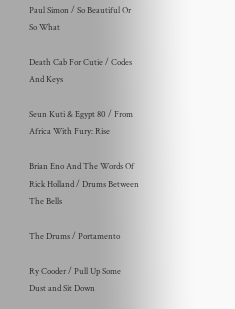Paul Simon / So Beautiful Or So What

Death Cab For Cutie / Codes And Keys

Seun Kuti & Egypt 80 / From Africa With Fury: Rise

Brian Eno And The Words Of Rick Holland / Drums Between The Bells

The Drums / Portamento

Ry Cooder / Pull Up Some Dust and Sit Down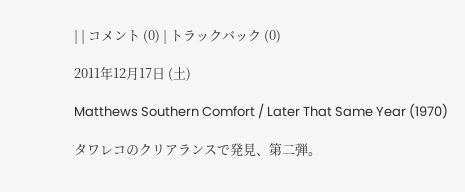| | コメント (0) | トラックバック (0)

2011年12月17日 (土)

Matthews Southern Comfort / Later That Same Year (1970)

タワレコのクリアランスで発見、第二弾。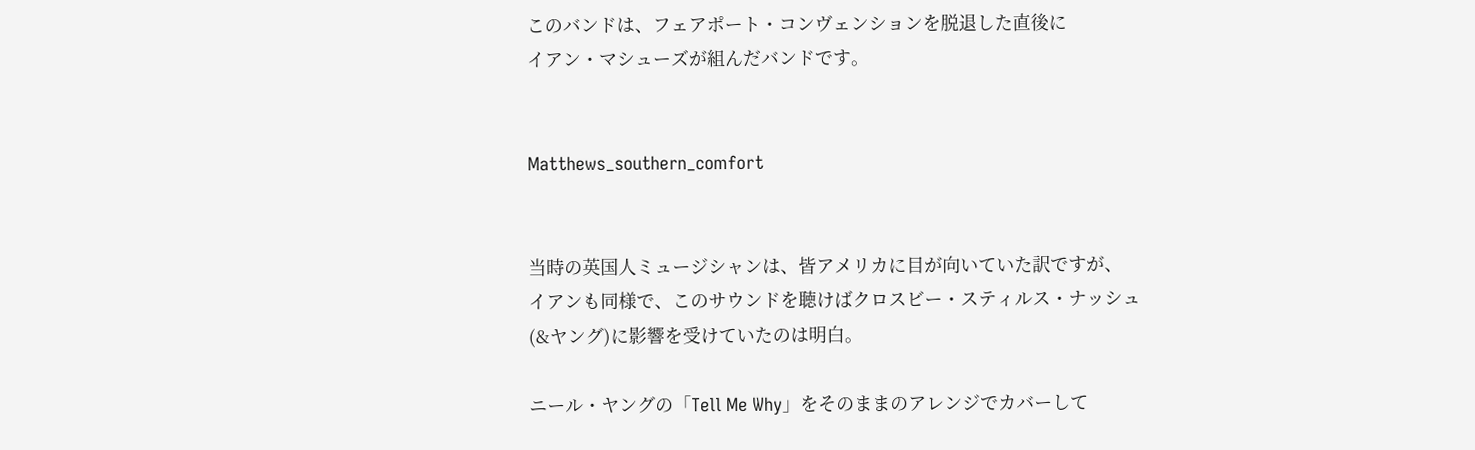このバンドは、フェアポート・コンヴェンションを脱退した直後に
イアン・マシューズが組んだバンドです。


Matthews_southern_comfort


当時の英国人ミュージシャンは、皆アメリカに目が向いていた訳ですが、
イアンも同様で、このサウンドを聴けばクロスビー・スティルス・ナッシュ
(&ヤング)に影響を受けていたのは明白。

ニール・ヤングの「Tell Me Why」をそのままのアレンジでカバーして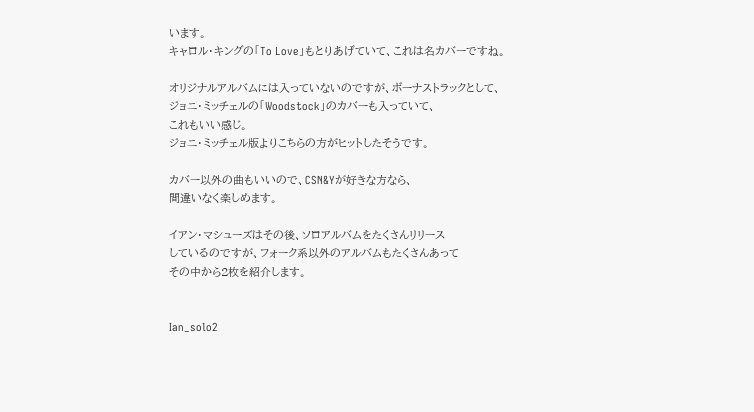います。
キャロル・キングの「To Love」もとりあげていて、これは名カバーですね。

オリジナルアルバムには入っていないのですが、ボーナストラックとして、
ジョニ・ミッチェルの「Woodstock」のカバーも入っていて、
これもいい感じ。
ジョニ・ミッチェル版よりこちらの方がヒットしたそうです。

カバー以外の曲もいいので、CSN&Yが好きな方なら、
間違いなく楽しめます。

イアン・マシューズはその後、ソロアルバムをたくさんリリース
しているのですが、フォーク系以外のアルバムもたくさんあって
その中から2枚を紹介します。


Ian_solo2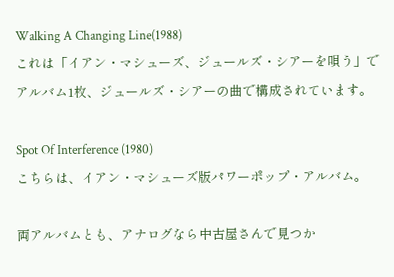Walking A Changing Line(1988)
これは「イアン・マシューズ、ジュールズ・シアーを唄う」で
アルバム1枚、ジュールズ・シアーの曲で構成されています。

Spot Of Interference (1980)
こちらは、イアン・マシューズ版パワーポップ・アルバム。

両アルバムとも、アナログなら中古屋さんで見つか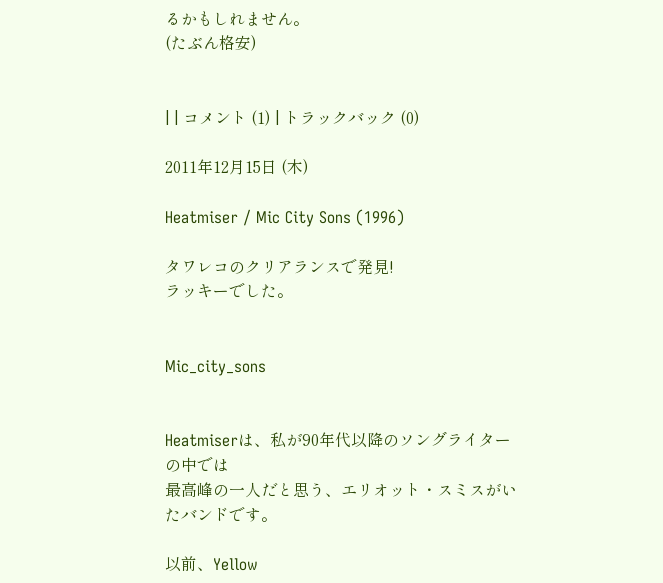るかもしれません。
(たぶん格安)


| | コメント (1) | トラックバック (0)

2011年12月15日 (木)

Heatmiser / Mic City Sons (1996)

タワレコのクリアランスで発見!
ラッキーでした。


Mic_city_sons


Heatmiserは、私が90年代以降のソングライターの中では
最高峰の一人だと思う、エリオット・スミスがいたバンドです。

以前、Yellow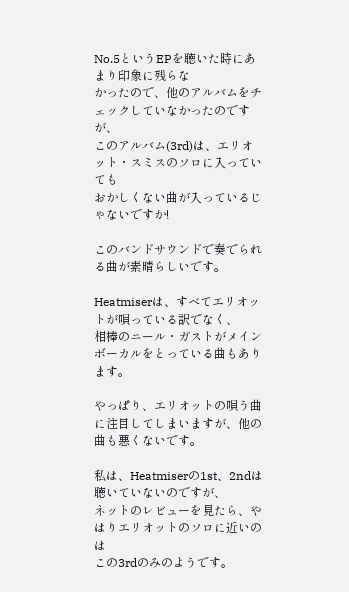No.5というEPを聴いた時にあまり印象に残らな
かったので、他のアルバムをチェックしていなかったのですが、
このアルバム(3rd)は、エリオット・スミスのソロに入っていても
おかしくない曲が入っているじゃないですか!

このバンドサウンドで奏でられる曲が素晴らしいです。

Heatmiserは、すべてエリオットが唄っている訳でなく、
相棒のニール・ガストがメインボーカルをとっている曲もあります。

やっぱり、エリオットの唄う曲に注目してしまいますが、他の曲も悪くないです。

私は、Heatmiserの1st、2ndは聴いていないのですが、
ネットのレビューを見たら、やはりエリオットのソロに近いのは
この3rdのみのようです。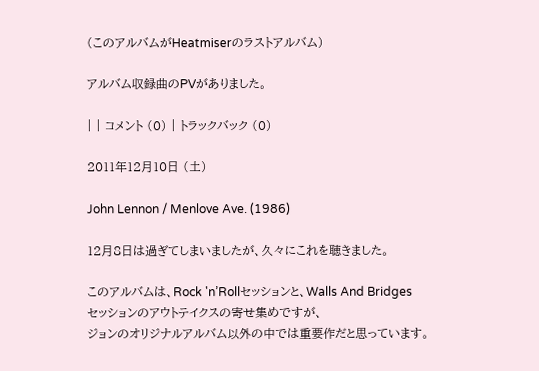(このアルバムがHeatmiserのラストアルバム)

アルバム収録曲のPVがありました。

| | コメント (0) | トラックバック (0)

2011年12月10日 (土)

John Lennon / Menlove Ave. (1986)

12月8日は過ぎてしまいましたが、久々にこれを聴きました。

このアルバムは、Rock 'n’Rollセッションと、Walls And Bridges
セッションのアウトテイクスの寄せ集めですが、
ジョンのオリジナルアルバム以外の中では重要作だと思っています。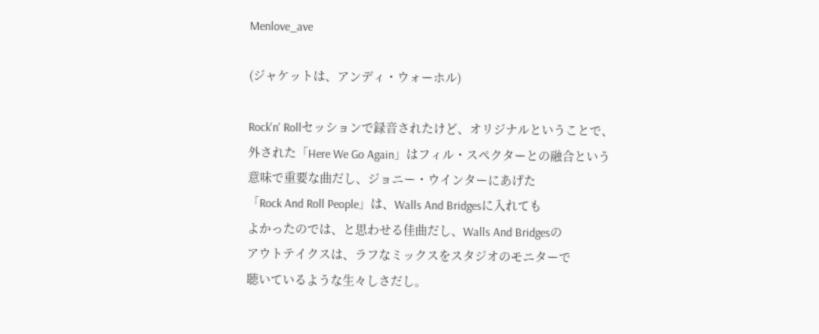Menlove_ave

(ジャケットは、アンディ・ウォーホル)

Rock'n' Rollセッションで録音されたけど、オリジナルということで、
外された「Here We Go Again」はフィル・スペクターとの融合という
意味で重要な曲だし、ジョニー・ウインターにあげた
「Rock And Roll People」は、Walls And Bridgesに入れても
よかったのでは、と思わせる佳曲だし、Walls And Bridgesの
アウトテイクスは、ラフなミックスをスタジオのモニターで
聴いているような生々しさだし。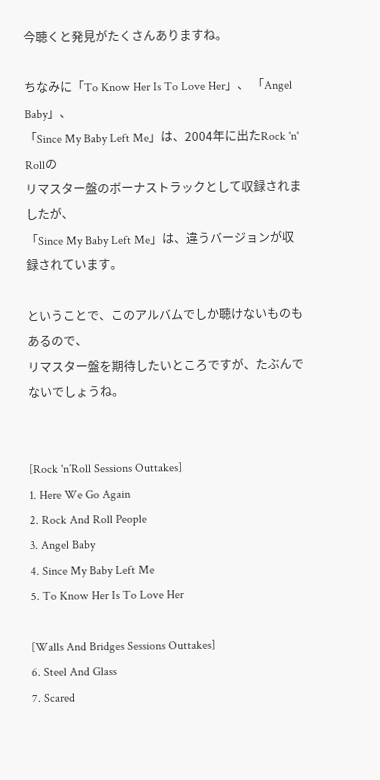今聴くと発見がたくさんありますね。

ちなみに「To Know Her Is To Love Her」、 「Angel Baby」、
「Since My Baby Left Me」は、2004年に出たRock 'n' Rollの
リマスター盤のボーナストラックとして収録されましたが、
「Since My Baby Left Me」は、違うバージョンが収録されています。

ということで、このアルバムでしか聴けないものもあるので、
リマスター盤を期待したいところですが、たぶんでないでしょうね。


[Rock 'n’Roll Sessions Outtakes]
1. Here We Go Again
2. Rock And Roll People
3. Angel Baby
4. Since My Baby Left Me
5. To Know Her Is To Love Her

[Walls And Bridges Sessions Outtakes]
6. Steel And Glass
7. Scared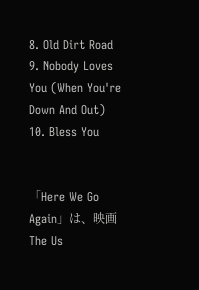8. Old Dirt Road
9. Nobody Loves You (When You're Down And Out)
10. Bless You


「Here We Go Again」は、映画 The Us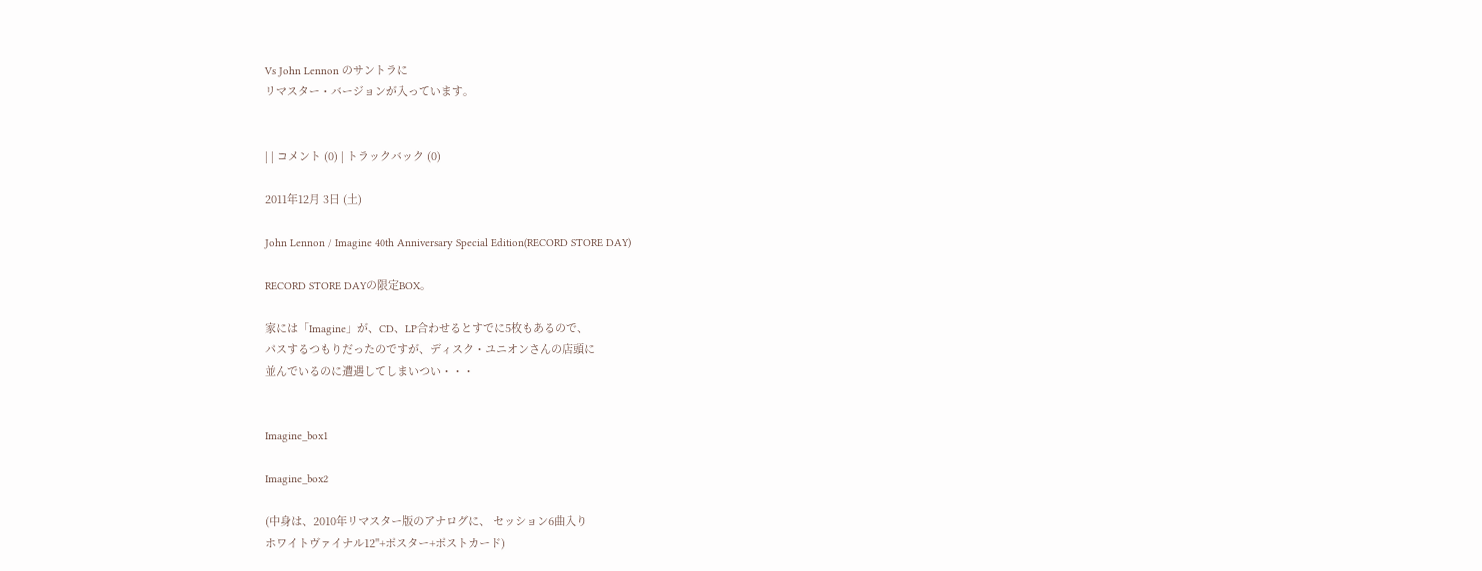Vs John Lennon のサントラに
リマスター・バージョンが入っています。


| | コメント (0) | トラックバック (0)

2011年12月 3日 (土)

John Lennon / Imagine 40th Anniversary Special Edition(RECORD STORE DAY)

RECORD STORE DAYの限定BOX。

家には「Imagine」が、CD、LP合わせるとすでに5枚もあるので、
パスするつもりだったのですが、ディスク・ユニオンさんの店頭に
並んでいるのに遭遇してしまいつい・・・


Imagine_box1

Imagine_box2

(中身は、2010年リマスター版のアナログに、 セッション6曲入り
ホワイトヴァイナル12"+ポスター+ポストカード)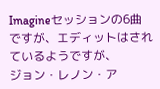Imagineセッションの6曲ですが、エディットはされているようですが、
ジョン・レノン・ア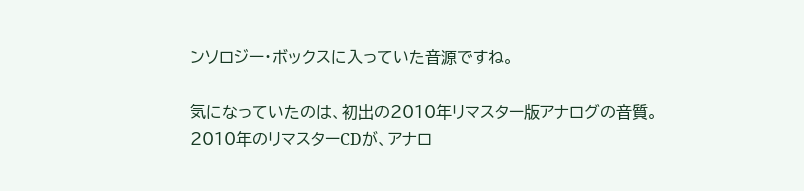ンソロジー・ボックスに入っていた音源ですね。

気になっていたのは、初出の2010年リマスター版アナログの音質。
2010年のリマスターCDが、アナロ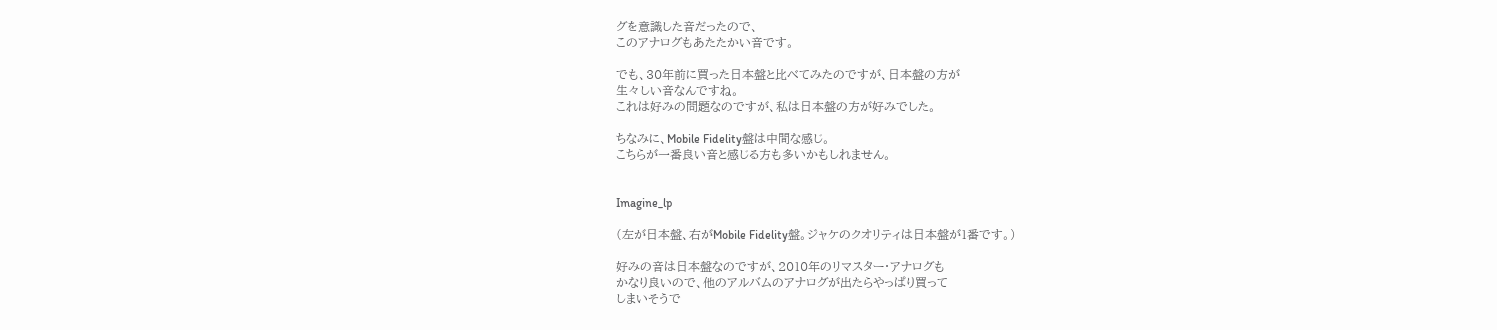グを意識した音だったので、
このアナログもあたたかい音です。

でも、30年前に買った日本盤と比べてみたのですが、日本盤の方が
生々しい音なんですね。
これは好みの問題なのですが、私は日本盤の方が好みでした。

ちなみに、Mobile Fidelity盤は中間な感じ。
こちらが一番良い音と感じる方も多いかもしれません。


Imagine_lp

(左が日本盤、右がMobile Fidelity盤。ジャケのクオリティは日本盤が1番です。)

好みの音は日本盤なのですが、2010年のリマスター・アナログも
かなり良いので、他のアルバムのアナログが出たらやっぱり買って
しまいそうで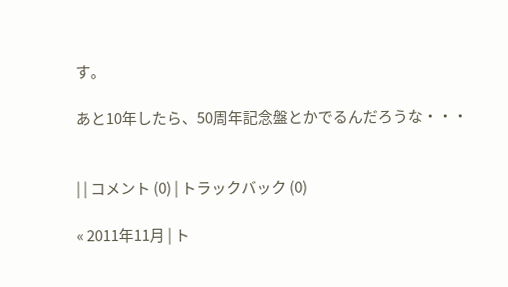す。

あと10年したら、50周年記念盤とかでるんだろうな・・・


| | コメント (0) | トラックバック (0)

« 2011年11月 | ト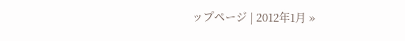ップページ | 2012年1月 »